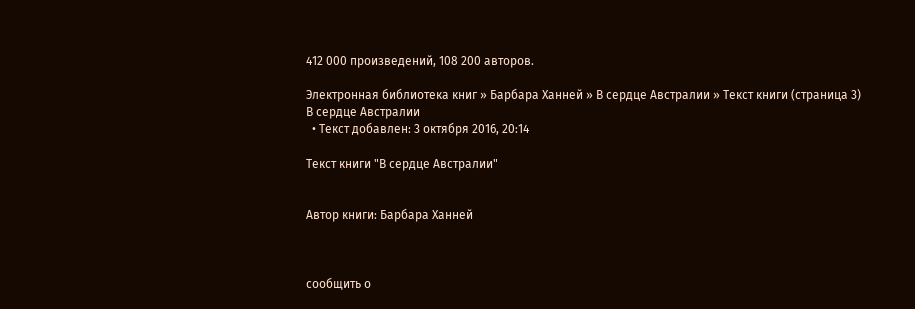412 000 произведений, 108 200 авторов.

Электронная библиотека книг » Барбара Ханней » В сердце Австралии » Текст книги (страница 3)
В сердце Австралии
  • Текст добавлен: 3 октября 2016, 20:14

Текст книги "В сердце Австралии"


Автор книги: Барбара Ханней



сообщить о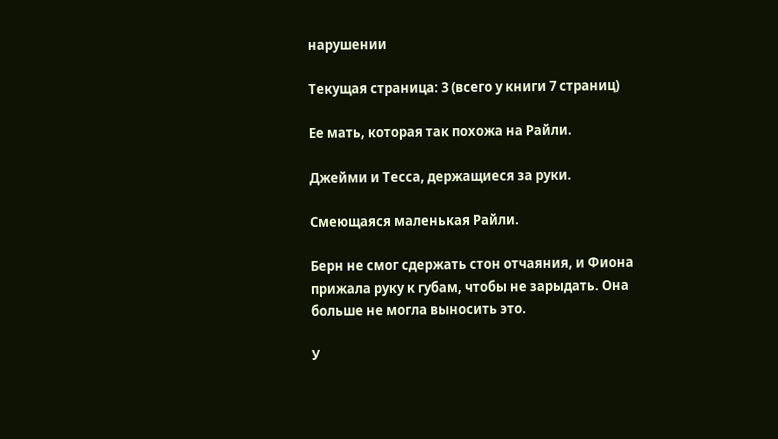нарушении

Текущая страница: 3 (всего у книги 7 страниц)

Ее мать, которая так похожа на Райли.

Джейми и Тесса, держащиеся за руки.

Смеющаяся маленькая Райли.

Берн не смог сдержать стон отчаяния, и Фиона прижала руку к губам, чтобы не зарыдать. Она больше не могла выносить это.

У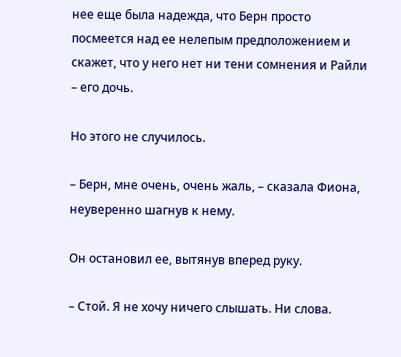нее еще была надежда, что Берн просто посмеется над ее нелепым предположением и скажет, что у него нет ни тени сомнения и Райли – его дочь.

Но этого не случилось.

– Берн, мне очень, очень жаль, – сказала Фиона, неуверенно шагнув к нему.

Он остановил ее, вытянув вперед руку.

– Стой. Я не хочу ничего слышать. Ни слова.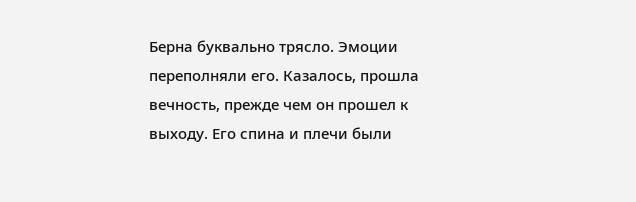Берна буквально трясло. Эмоции переполняли его. Казалось, прошла вечность, прежде чем он прошел к выходу. Его спина и плечи были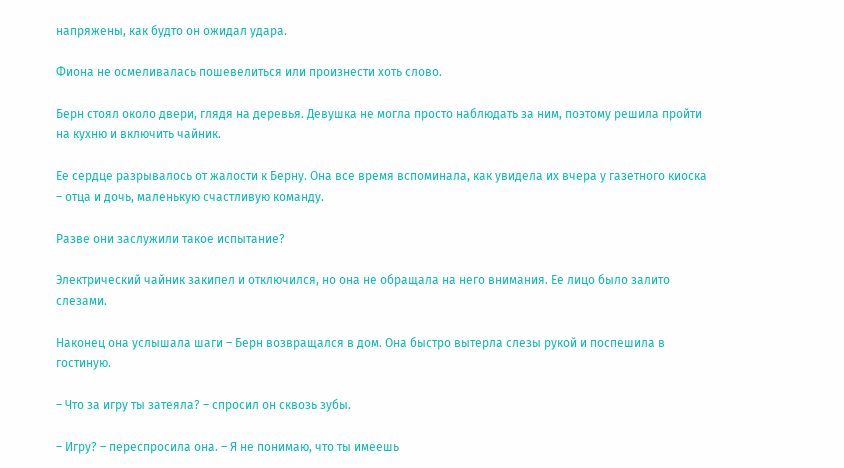напряжены, как будто он ожидал удара.

Фиона не осмеливалась пошевелиться или произнести хоть слово.

Берн стоял около двери, глядя на деревья. Девушка не могла просто наблюдать за ним, поэтому решила пройти на кухню и включить чайник.

Ее сердце разрывалось от жалости к Берну. Она все время вспоминала, как увидела их вчера у газетного киоска – отца и дочь, маленькую счастливую команду.

Разве они заслужили такое испытание?

Электрический чайник закипел и отключился, но она не обращала на него внимания. Ее лицо было залито слезами.

Наконец она услышала шаги – Берн возвращался в дом. Она быстро вытерла слезы рукой и поспешила в гостиную.

– Что за игру ты затеяла? – спросил он сквозь зубы.

– Игру? – переспросила она. – Я не понимаю, что ты имеешь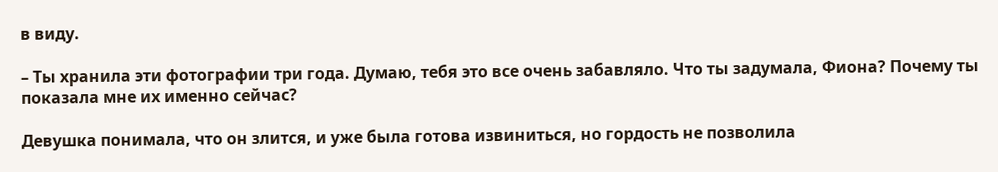в виду.

– Ты хранила эти фотографии три года. Думаю, тебя это все очень забавляло. Что ты задумала, Фиона? Почему ты показала мне их именно сейчас?

Девушка понимала, что он злится, и уже была готова извиниться, но гордость не позволила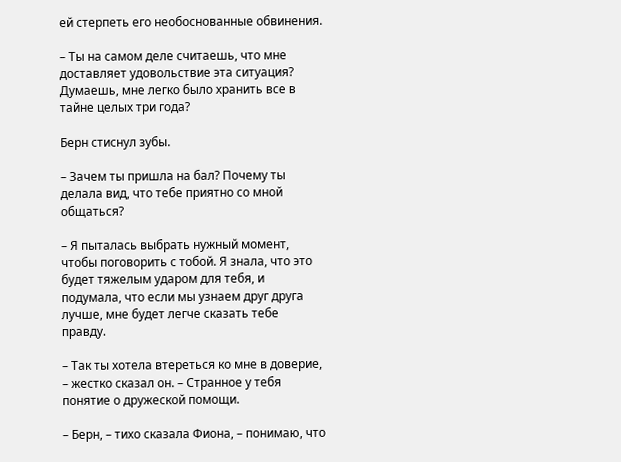ей стерпеть его необоснованные обвинения.

– Ты на самом деле считаешь, что мне доставляет удовольствие эта ситуация? Думаешь, мне легко было хранить все в тайне целых три года?

Берн стиснул зубы.

– Зачем ты пришла на бал? Почему ты делала вид, что тебе приятно со мной общаться?

– Я пыталась выбрать нужный момент, чтобы поговорить с тобой. Я знала, что это будет тяжелым ударом для тебя, и подумала, что если мы узнаем друг друга лучше, мне будет легче сказать тебе правду.

– Так ты хотела втереться ко мне в доверие, – жестко сказал он. – Странное у тебя понятие о дружеской помощи.

– Берн, – тихо сказала Фиона, – понимаю, что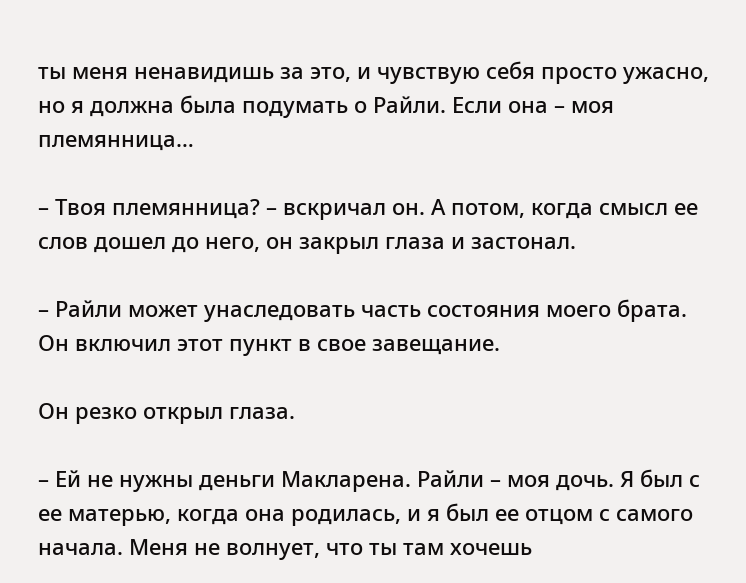ты меня ненавидишь за это, и чувствую себя просто ужасно, но я должна была подумать о Райли. Если она – моя племянница…

– Твоя племянница? – вскричал он. А потом, когда смысл ее слов дошел до него, он закрыл глаза и застонал.

– Райли может унаследовать часть состояния моего брата. Он включил этот пункт в свое завещание.

Он резко открыл глаза.

– Ей не нужны деньги Макларена. Райли – моя дочь. Я был с ее матерью, когда она родилась, и я был ее отцом с самого начала. Меня не волнует, что ты там хочешь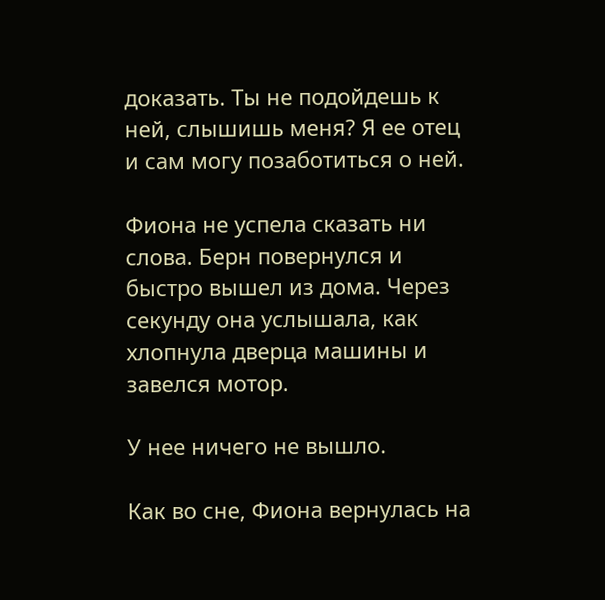доказать. Ты не подойдешь к ней, слышишь меня? Я ее отец и сам могу позаботиться о ней.

Фиона не успела сказать ни слова. Берн повернулся и быстро вышел из дома. Через секунду она услышала, как хлопнула дверца машины и завелся мотор.

У нее ничего не вышло.

Как во сне, Фиона вернулась на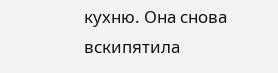кухню. Она снова вскипятила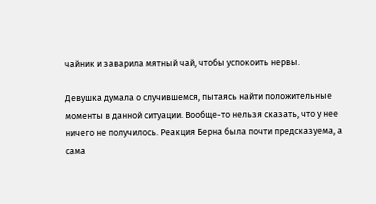чайник и заварила мятный чай, чтобы успокоить нервы.

Девушка думала о случившемся, пытаясь найти положительные моменты в данной ситуации. Вообще-то нельзя сказать, что у нее ничего не получилось. Реакция Берна была почти предсказуема, а сама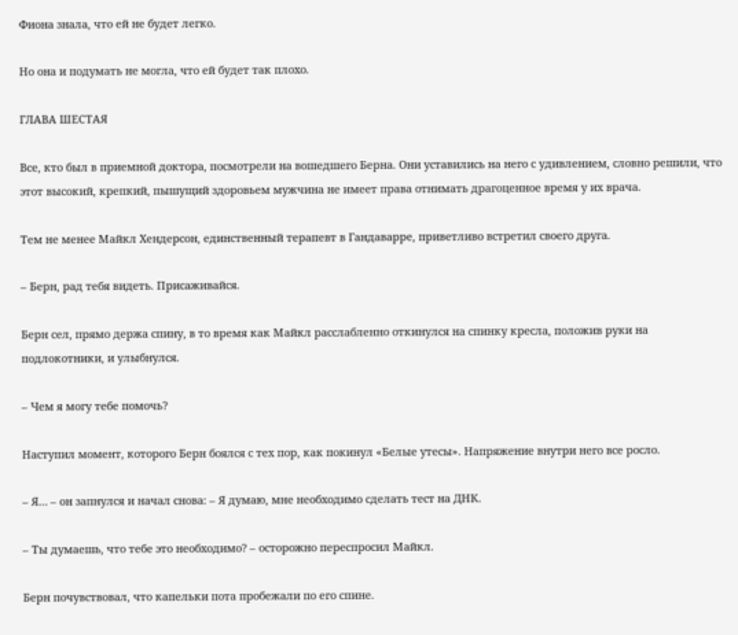Фиона знала, что ей не будет легко.

Но она и подумать не могла, что ей будет так плохо.

ГЛАВА ШЕСТАЯ

Все, кто был в приемной доктора, посмотрели на вошедшего Берна. Они уставились на него с удивлением, словно решили, что этот высокий, крепкий, пышущий здоровьем мужчина не имеет права отнимать драгоценное время у их врача.

Тем не менее Майкл Хендерсон, единственный терапевт в Гандаварре, приветливо встретил своего друга.

– Берн, рад тебя видеть. Присаживайся.

Берн сел, прямо держа спину, в то время как Майкл расслабленно откинулся на спинку кресла, положив руки на подлокотники, и улыбнулся.

– Чем я могу тебе помочь?

Наступил момент, которого Берн боялся с тех пор, как покинул «Белые утесы». Напряжение внутри него все росло.

– Я… – он запнулся и начал снова: – Я думаю, мне необходимо сделать тест на ДНК.

– Ты думаешь, что тебе это необходимо? – осторожно переспросил Майкл.

Берн почувствовал, что капельки пота пробежали по его спине.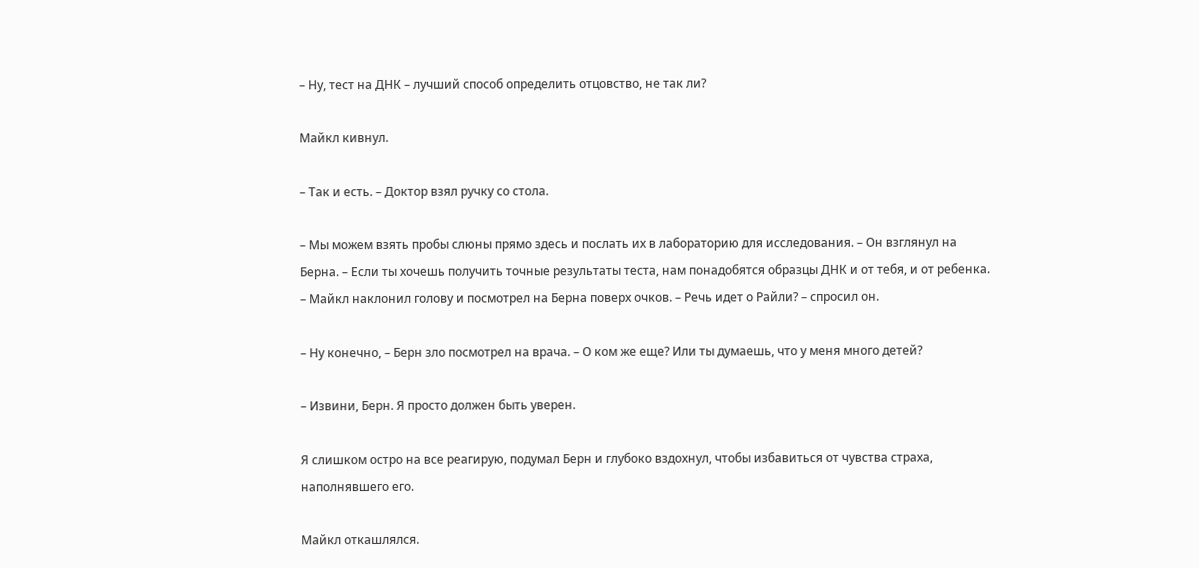– Ну, тест на ДНК – лучший способ определить отцовство, не так ли?

Майкл кивнул.

– Так и есть. – Доктор взял ручку со стола.

– Мы можем взять пробы слюны прямо здесь и послать их в лабораторию для исследования. – Он взглянул на Берна. – Если ты хочешь получить точные результаты теста, нам понадобятся образцы ДНК и от тебя, и от ребенка. – Майкл наклонил голову и посмотрел на Берна поверх очков. – Речь идет о Райли? – спросил он.

– Ну конечно, – Берн зло посмотрел на врача. – О ком же еще? Или ты думаешь, что у меня много детей?

– Извини, Берн. Я просто должен быть уверен.

Я слишком остро на все реагирую, подумал Берн и глубоко вздохнул, чтобы избавиться от чувства страха, наполнявшего его.

Майкл откашлялся.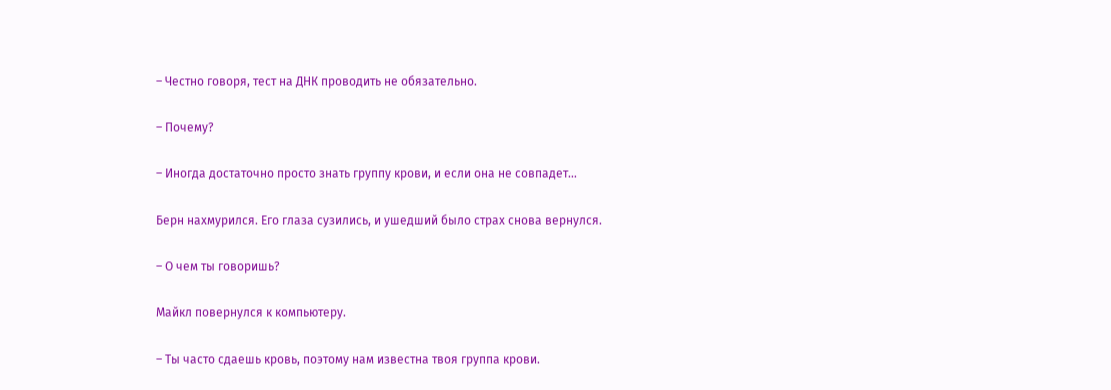– Честно говоря, тест на ДНК проводить не обязательно.

– Почему?

– Иногда достаточно просто знать группу крови, и если она не совпадет…

Берн нахмурился. Его глаза сузились, и ушедший было страх снова вернулся.

– О чем ты говоришь?

Майкл повернулся к компьютеру.

– Ты часто сдаешь кровь, поэтому нам известна твоя группа крови.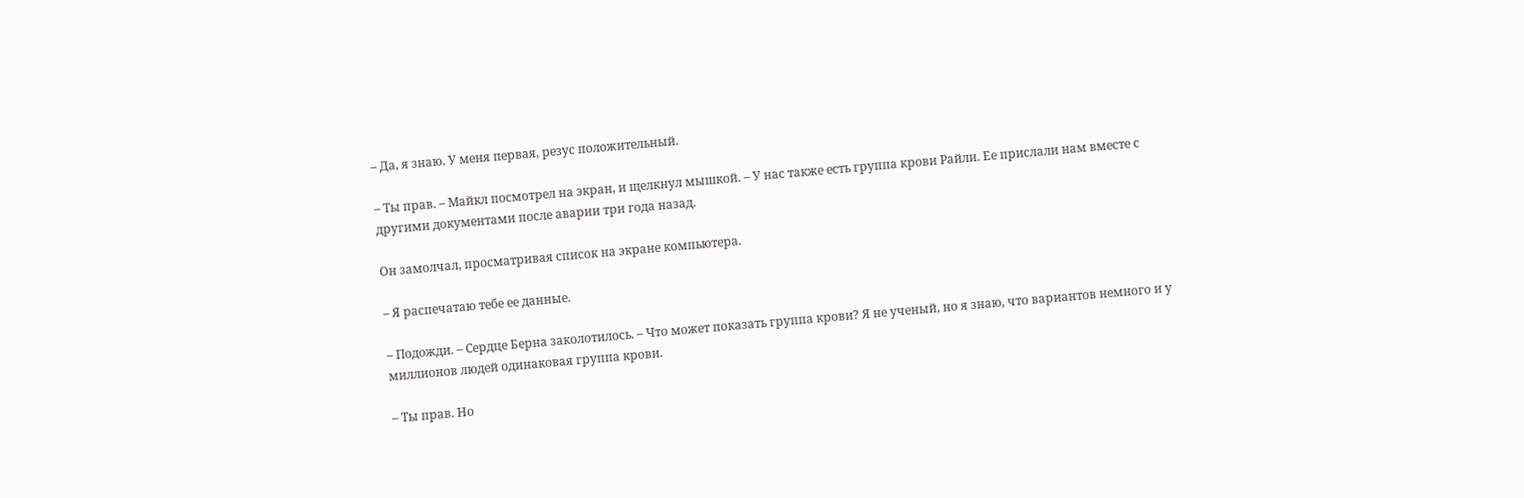– Да, я знаю. У меня первая, резус положительный.

– Ты прав. – Майкл посмотрел на экран, и щелкнул мышкой. – У нас также есть группа крови Райли. Ее прислали нам вместе с другими документами после аварии три года назад.

Он замолчал, просматривая список на экране компьютера.

– Я распечатаю тебе ее данные.

– Подожди. – Сердце Берна заколотилось. – Что может показать группа крови? Я не ученый, но я знаю, что вариантов немного и у миллионов людей одинаковая группа крови.

– Ты прав. Но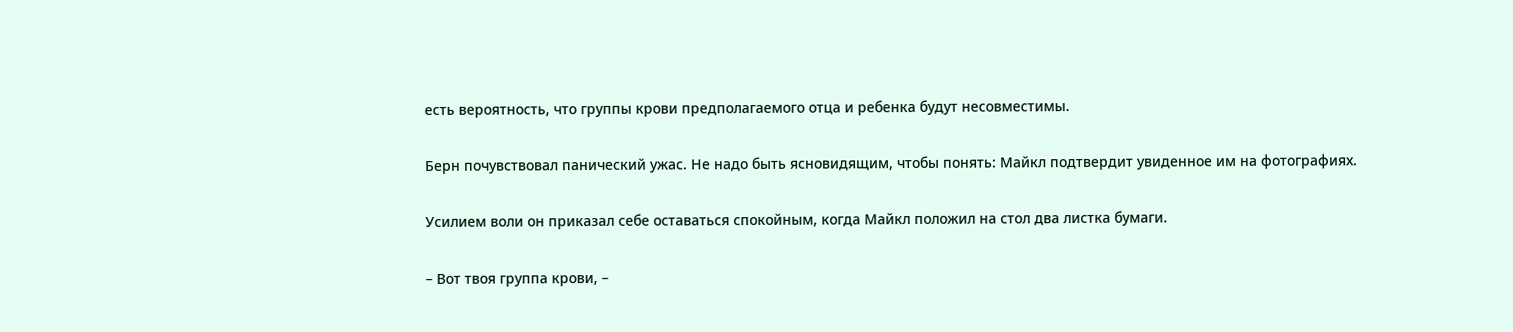есть вероятность, что группы крови предполагаемого отца и ребенка будут несовместимы.

Берн почувствовал панический ужас. Не надо быть ясновидящим, чтобы понять: Майкл подтвердит увиденное им на фотографиях.

Усилием воли он приказал себе оставаться спокойным, когда Майкл положил на стол два листка бумаги.

– Вот твоя группа крови, –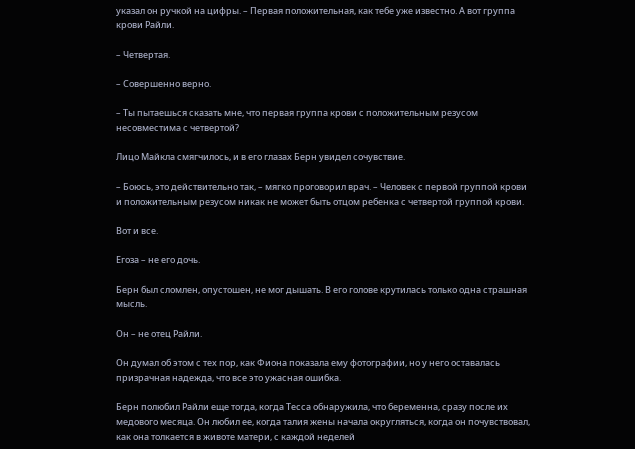указал он ручкой на цифры. – Первая положительная, как тебе уже известно. А вот группа крови Райли.

– Четвертая.

– Совершенно верно.

– Ты пытаешься сказать мне, что первая группа крови с положительным резусом несовместима с четвертой?

Лицо Майкла смягчилось, и в его глазах Берн увидел сочувствие.

– Боюсь, это действительно так, – мягко проговорил врач. – Человек с первой группой крови и положительным резусом никак не может быть отцом ребенка с четвертой группой крови.

Вот и все.

Егоза – не его дочь.

Берн был сломлен, опустошен, не мог дышать. В его голове крутилась только одна страшная мысль.

Он – не отец Райли.

Он думал об этом с тех пор, как Фиона показала ему фотографии, но у него оставалась призрачная надежда, что все это ужасная ошибка.

Берн полюбил Райли еще тогда, когда Тесса обнаружила, что беременна, сразу после их медового месяца. Он любил ее, когда талия жены начала округляться, когда он почувствовал, как она толкается в животе матери, с каждой неделей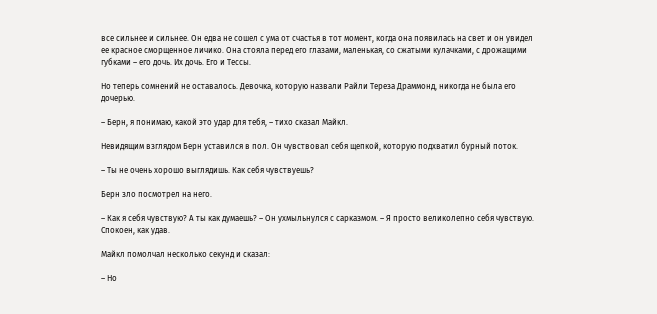все сильнее и сильнее. Он едва не сошел с ума от счастья в тот момент, когда она появилась на свет и он увидел ее красное сморщенное личико. Она стояла перед его глазами, маленькая, со сжатыми кулачками, с дрожащими губками – его дочь. Их дочь. Его и Тессы.

Но теперь сомнений не оставалось. Девочка, которую назвали Райли Тереза Драммонд, никогда не была его дочерью.

– Берн, я понимаю, какой это удар для тебя, – тихо сказал Майкл.

Невидящим взглядом Берн уставился в пол. Он чувствовал себя щепкой, которую подхватил бурный поток.

– Ты не очень хорошо выглядишь. Как себя чувствуешь?

Берн зло посмотрел на него.

– Как я себя чувствую? А ты как думаешь? – Он ухмыльнулся с сарказмом. – Я просто великолепно себя чувствую. Спокоен, как удав.

Майкл помолчал несколько секунд и сказал:

– Но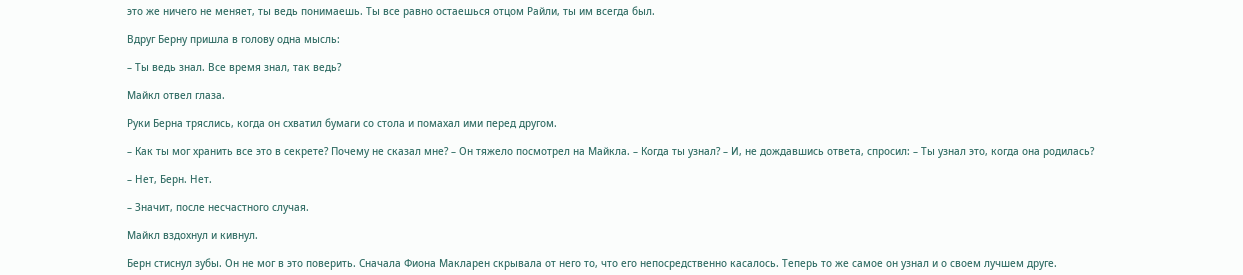это же ничего не меняет, ты ведь понимаешь. Ты все равно остаешься отцом Райли, ты им всегда был.

Вдруг Берну пришла в голову одна мысль:

– Ты ведь знал. Все время знал, так ведь?

Майкл отвел глаза.

Руки Берна тряслись, когда он схватил бумаги со стола и помахал ими перед другом.

– Как ты мог хранить все это в секрете? Почему не сказал мне? – Он тяжело посмотрел на Майкла. – Когда ты узнал? – И, не дождавшись ответа, спросил: – Ты узнал это, когда она родилась?

– Нет, Берн. Нет.

– Значит, после несчастного случая.

Майкл вздохнул и кивнул.

Берн стиснул зубы. Он не мог в это поверить. Сначала Фиона Макларен скрывала от него то, что его непосредственно касалось. Теперь то же самое он узнал и о своем лучшем друге.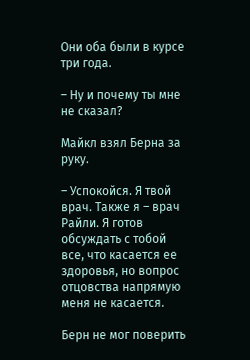Они оба были в курсе три года.

– Ну и почему ты мне не сказал?

Майкл взял Берна за руку.

– Успокойся. Я твой врач. Также я – врач Райли. Я готов обсуждать с тобой все, что касается ее здоровья, но вопрос отцовства напрямую меня не касается.

Берн не мог поверить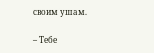своим ушам.

– Тебе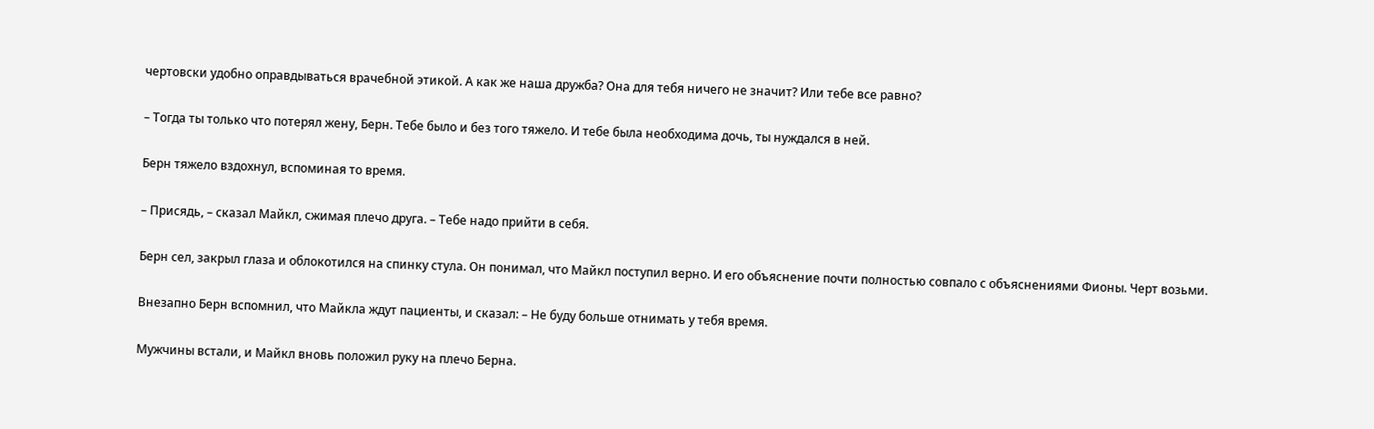чертовски удобно оправдываться врачебной этикой. А как же наша дружба? Она для тебя ничего не значит? Или тебе все равно?

– Тогда ты только что потерял жену, Берн. Тебе было и без того тяжело. И тебе была необходима дочь, ты нуждался в ней.

Берн тяжело вздохнул, вспоминая то время.

– Присядь, – сказал Майкл, сжимая плечо друга. – Тебе надо прийти в себя.

Берн сел, закрыл глаза и облокотился на спинку стула. Он понимал, что Майкл поступил верно. И его объяснение почти полностью совпало с объяснениями Фионы. Черт возьми.

Внезапно Берн вспомнил, что Майкла ждут пациенты, и сказал: – Не буду больше отнимать у тебя время.

Мужчины встали, и Майкл вновь положил руку на плечо Берна.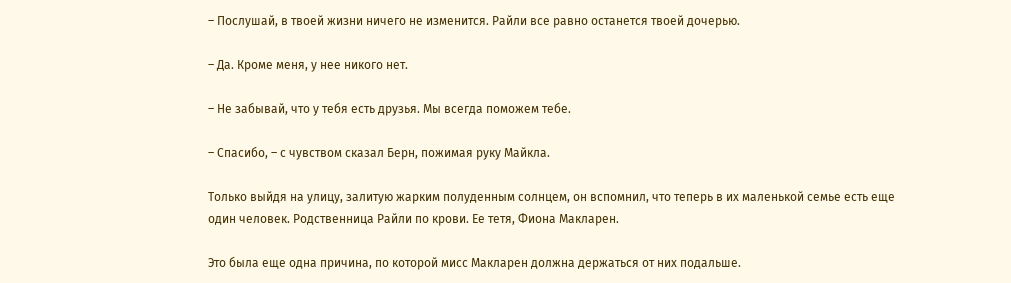– Послушай, в твоей жизни ничего не изменится. Райли все равно останется твоей дочерью.

– Да. Кроме меня, у нее никого нет.

– Не забывай, что у тебя есть друзья. Мы всегда поможем тебе.

– Спасибо, – с чувством сказал Берн, пожимая руку Майкла.

Только выйдя на улицу, залитую жарким полуденным солнцем, он вспомнил, что теперь в их маленькой семье есть еще один человек. Родственница Райли по крови. Ее тетя, Фиона Макларен.

Это была еще одна причина, по которой мисс Макларен должна держаться от них подальше.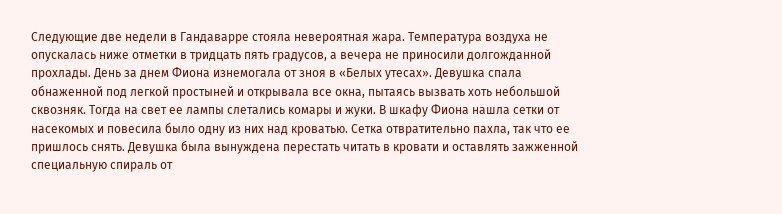Следующие две недели в Гандаварре стояла невероятная жара. Температура воздуха не опускалась ниже отметки в тридцать пять градусов, а вечера не приносили долгожданной прохлады. День за днем Фиона изнемогала от зноя в «Белых утесах». Девушка спала обнаженной под легкой простыней и открывала все окна, пытаясь вызвать хоть небольшой сквозняк. Тогда на свет ее лампы слетались комары и жуки. В шкафу Фиона нашла сетки от насекомых и повесила было одну из них над кроватью. Сетка отвратительно пахла, так что ее пришлось снять. Девушка была вынуждена перестать читать в кровати и оставлять зажженной специальную спираль от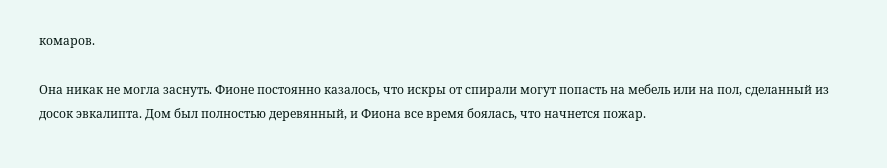комаров.

Она никак не могла заснуть. Фионе постоянно казалось, что искры от спирали могут попасть на мебель или на пол, сделанный из досок эвкалипта. Дом был полностью деревянный, и Фиона все время боялась, что начнется пожар.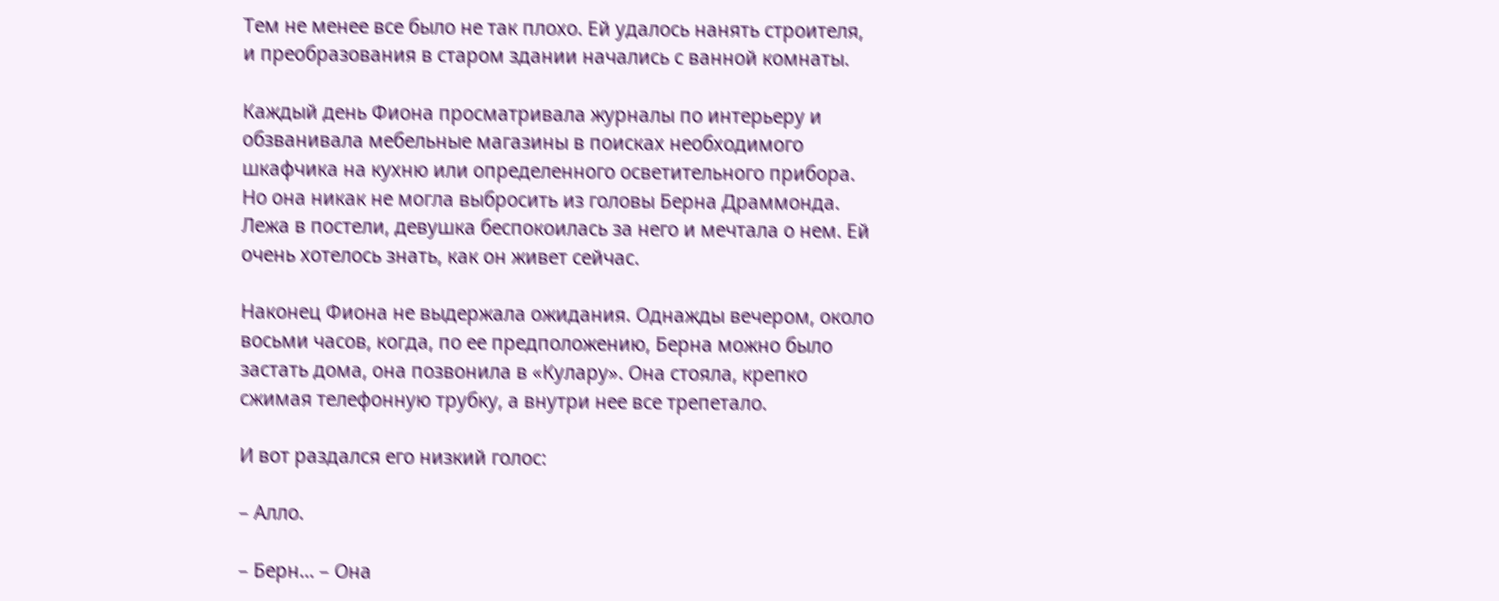Тем не менее все было не так плохо. Ей удалось нанять строителя, и преобразования в старом здании начались с ванной комнаты.

Каждый день Фиона просматривала журналы по интерьеру и обзванивала мебельные магазины в поисках необходимого шкафчика на кухню или определенного осветительного прибора. Но она никак не могла выбросить из головы Берна Драммонда. Лежа в постели, девушка беспокоилась за него и мечтала о нем. Ей очень хотелось знать, как он живет сейчас.

Наконец Фиона не выдержала ожидания. Однажды вечером, около восьми часов, когда, по ее предположению, Берна можно было застать дома, она позвонила в «Кулару». Она стояла, крепко сжимая телефонную трубку, а внутри нее все трепетало.

И вот раздался его низкий голос:

– Алло.

– Берн… – Она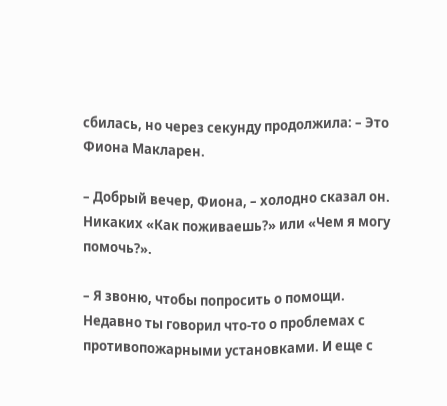сбилась, но через секунду продолжила: – Это Фиона Макларен.

– Добрый вечер, Фиона, – холодно сказал он. Никаких «Как поживаешь?» или «Чем я могу помочь?».

– Я звоню, чтобы попросить о помощи. Недавно ты говорил что-то о проблемах с противопожарными установками. И еще с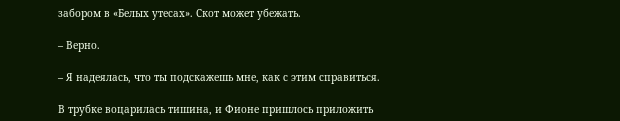забором в «Белых утесах». Скот может убежать.

– Верно.

– Я надеялась, что ты подскажешь мне, как с этим справиться.

В трубке воцарилась тишина, и Фионе пришлось приложить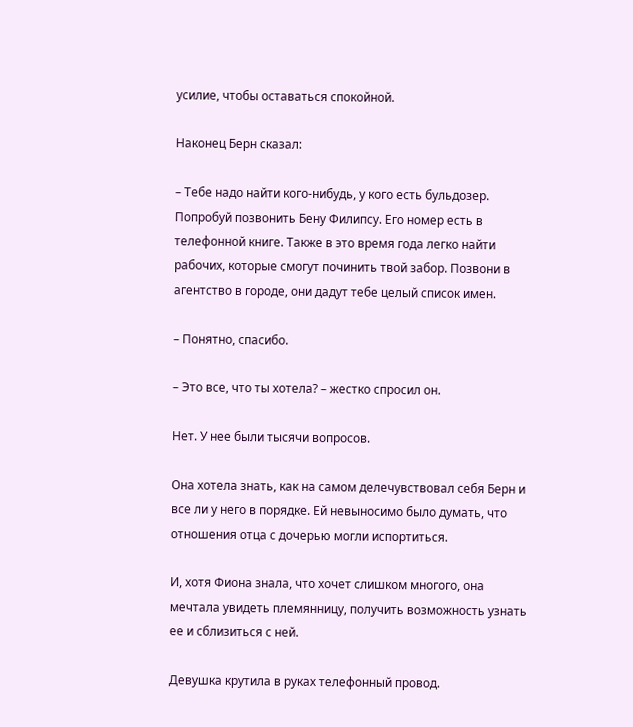усилие, чтобы оставаться спокойной.

Наконец Берн сказал:

– Тебе надо найти кого-нибудь, у кого есть бульдозер. Попробуй позвонить Бену Филипсу. Его номер есть в телефонной книге. Также в это время года легко найти рабочих, которые смогут починить твой забор. Позвони в агентство в городе, они дадут тебе целый список имен.

– Понятно, спасибо.

– Это все, что ты хотела? – жестко спросил он.

Нет. У нее были тысячи вопросов.

Она хотела знать, как на самом делечувствовал себя Берн и все ли у него в порядке. Ей невыносимо было думать, что отношения отца с дочерью могли испортиться.

И, хотя Фиона знала, что хочет слишком многого, она мечтала увидеть племянницу, получить возможность узнать ее и сблизиться с ней.

Девушка крутила в руках телефонный провод.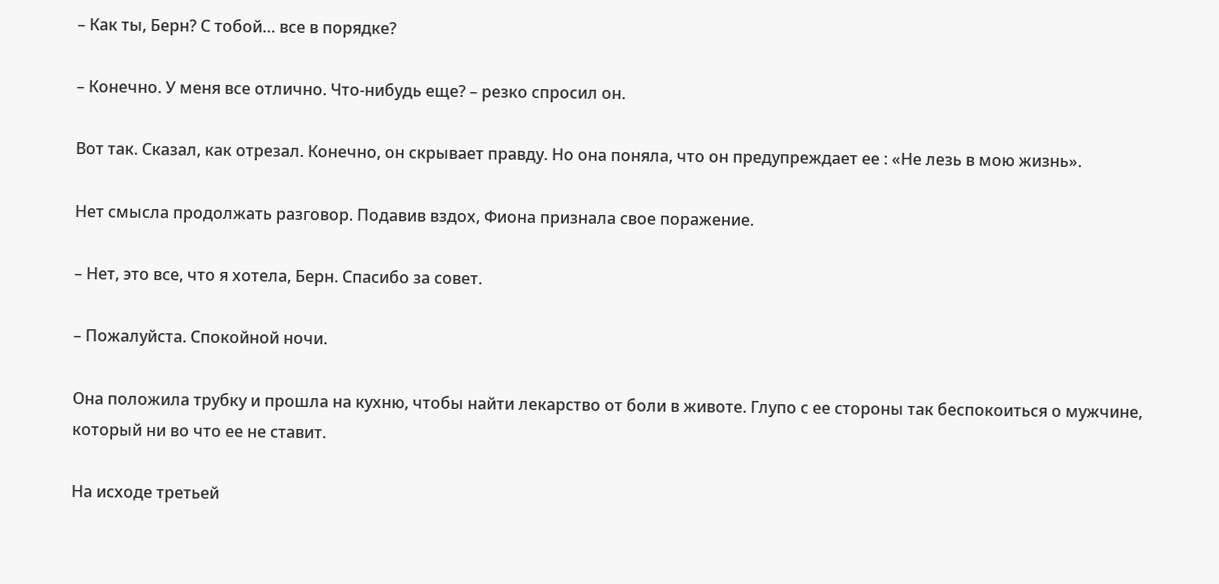– Как ты, Берн? С тобой… все в порядке?

– Конечно. У меня все отлично. Что-нибудь еще? – резко спросил он.

Вот так. Сказал, как отрезал. Конечно, он скрывает правду. Но она поняла, что он предупреждает ее : «Не лезь в мою жизнь».

Нет смысла продолжать разговор. Подавив вздох, Фиона признала свое поражение.

– Нет, это все, что я хотела, Берн. Спасибо за совет.

– Пожалуйста. Спокойной ночи.

Она положила трубку и прошла на кухню, чтобы найти лекарство от боли в животе. Глупо с ее стороны так беспокоиться о мужчине, который ни во что ее не ставит.

На исходе третьей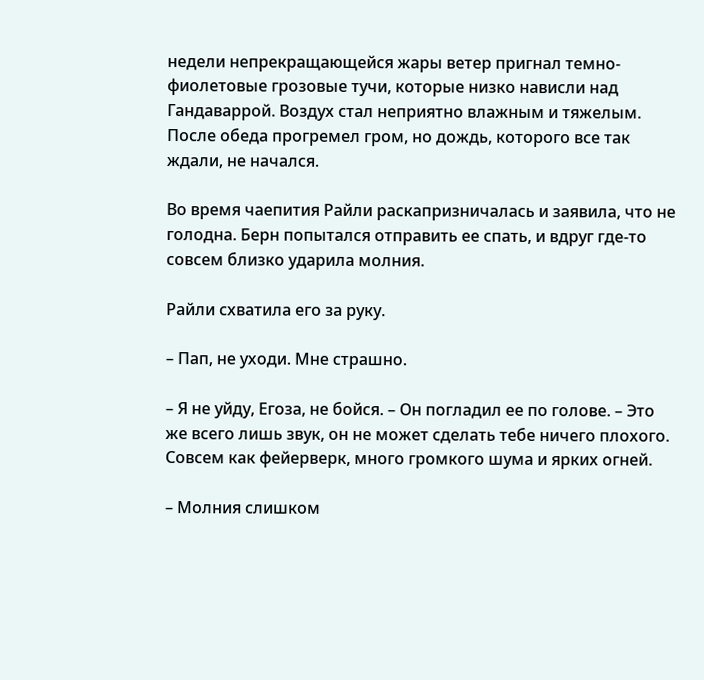недели непрекращающейся жары ветер пригнал темно-фиолетовые грозовые тучи, которые низко нависли над Гандаваррой. Воздух стал неприятно влажным и тяжелым. После обеда прогремел гром, но дождь, которого все так ждали, не начался.

Во время чаепития Райли раскапризничалась и заявила, что не голодна. Берн попытался отправить ее спать, и вдруг где-то совсем близко ударила молния.

Райли схватила его за руку.

– Пап, не уходи. Мне страшно.

– Я не уйду, Егоза, не бойся. – Он погладил ее по голове. – Это же всего лишь звук, он не может сделать тебе ничего плохого. Совсем как фейерверк, много громкого шума и ярких огней.

– Молния слишком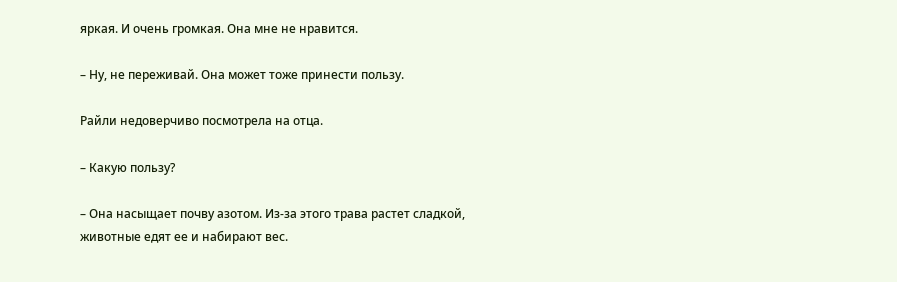яркая. И очень громкая. Она мне не нравится.

– Ну, не переживай. Она может тоже принести пользу.

Райли недоверчиво посмотрела на отца.

– Какую пользу?

– Она насыщает почву азотом. Из-за этого трава растет сладкой, животные едят ее и набирают вес.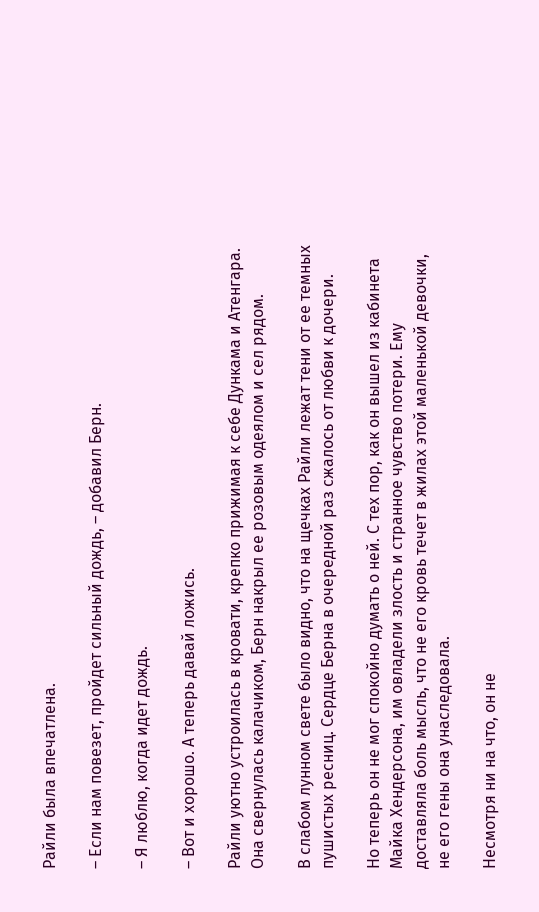Райли была впечатлена.

– Если нам повезет, пройдет сильный дождь, – добавил Берн.

– Я люблю, когда идет дождь.

– Вот и хорошо. А теперь давай ложись.

Райли уютно устроилась в кровати, крепко прижимая к себе Дункама и Атенгара. Она свернулась калачиком, Берн накрыл ее розовым одеялом и сел рядом.

В слабом лунном свете было видно, что на щечках Райли лежат тени от ее темных пушистых ресниц. Сердце Берна в очередной раз сжалось от любви к дочери.

Но теперь он не мог спокойно думать о ней. С тех пор, как он вышел из кабинета Майка Хендерсона, им овладели злость и странное чувство потери. Ему доставляла боль мысль, что не его кровь течет в жилах этой маленькой девочки, не его гены она унаследовала.

Несмотря ни на что, он не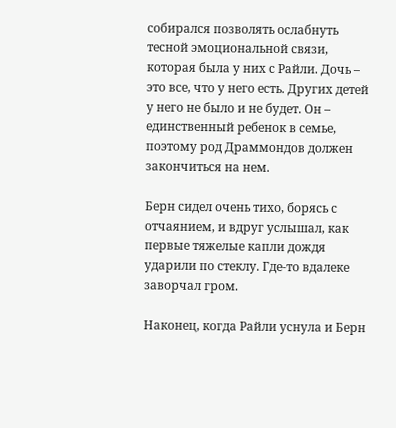собирался позволять ослабнуть тесной эмоциональной связи, которая была у них с Райли. Дочь – это все, что у него есть. Других детей у него не было и не будет. Он – единственный ребенок в семье, поэтому род Драммондов должен закончиться на нем.

Берн сидел очень тихо, борясь с отчаянием, и вдруг услышал, как первые тяжелые капли дождя ударили по стеклу. Где-то вдалеке заворчал гром.

Наконец, когда Райли уснула и Берн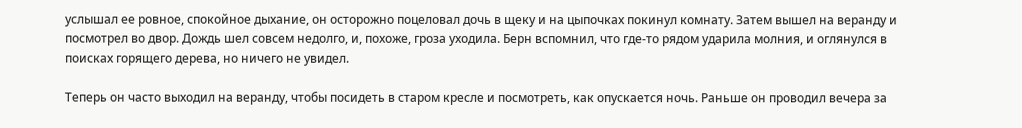услышал ее ровное, спокойное дыхание, он осторожно поцеловал дочь в щеку и на цыпочках покинул комнату. Затем вышел на веранду и посмотрел во двор. Дождь шел совсем недолго, и, похоже, гроза уходила. Берн вспомнил, что где-то рядом ударила молния, и оглянулся в поисках горящего дерева, но ничего не увидел.

Теперь он часто выходил на веранду, чтобы посидеть в старом кресле и посмотреть, как опускается ночь. Раньше он проводил вечера за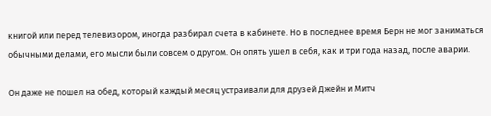книгой или перед телевизором, иногда разбирал счета в кабинете. Но в последнее время Берн не мог заниматься обычными делами, его мысли были совсем о другом. Он опять ушел в себя, как и три года назад, после аварии.

Он даже не пошел на обед, который каждый месяц устраивали для друзей Джейн и Митч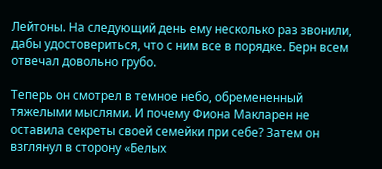Лейтоны. На следующий день ему несколько раз звонили, дабы удостовериться, что с ним все в порядке. Берн всем отвечал довольно грубо.

Теперь он смотрел в темное небо, обремененный тяжелыми мыслями. И почему Фиона Макларен не оставила секреты своей семейки при себе? Затем он взглянул в сторону «Белых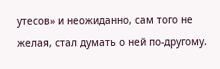утесов» и неожиданно, сам того не желая, стал думать о ней по-другому.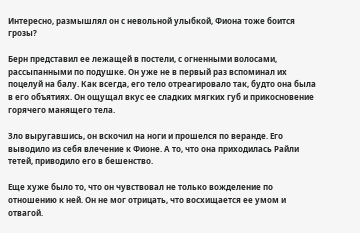Интересно, размышлял он с невольной улыбкой, Фиона тоже боится грозы?

Берн представил ее лежащей в постели, с огненными волосами, рассыпанными по подушке. Он уже не в первый раз вспоминал их поцелуй на балу. Как всегда, его тело отреагировало так, будто она была в его объятиях. Он ощущал вкус ее сладких мягких губ и прикосновение горячего манящего тела.

Зло выругавшись, он вскочил на ноги и прошелся по веранде. Его выводило из себя влечение к Фионе. А то, что она приходилась Райли тетей, приводило его в бешенство.

Еще хуже было то, что он чувствовал не только вожделение по отношению к ней. Он не мог отрицать, что восхищается ее умом и отвагой.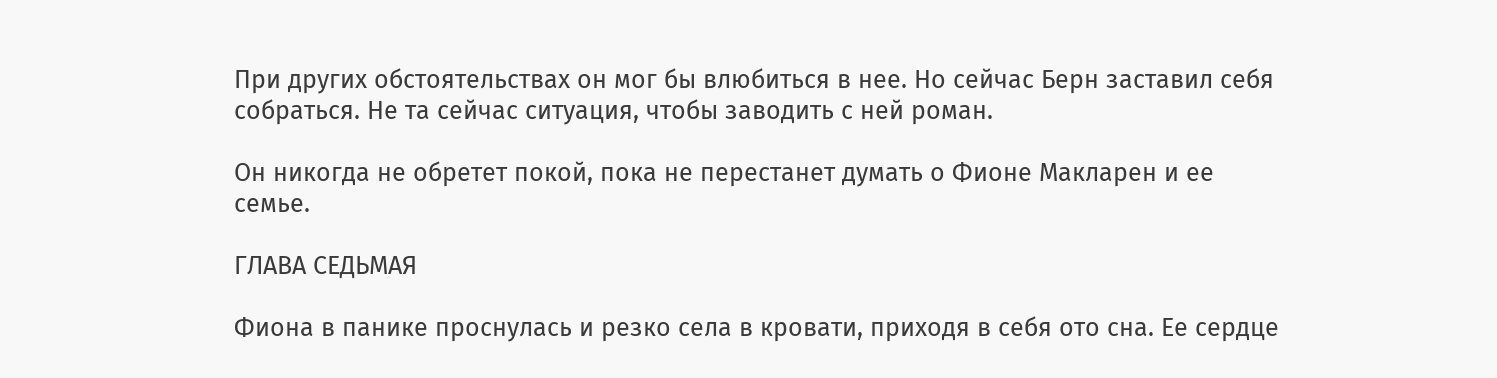При других обстоятельствах он мог бы влюбиться в нее. Но сейчас Берн заставил себя собраться. Не та сейчас ситуация, чтобы заводить с ней роман.

Он никогда не обретет покой, пока не перестанет думать о Фионе Макларен и ее семье.

ГЛАВА СЕДЬМАЯ

Фиона в панике проснулась и резко села в кровати, приходя в себя ото сна. Ее сердце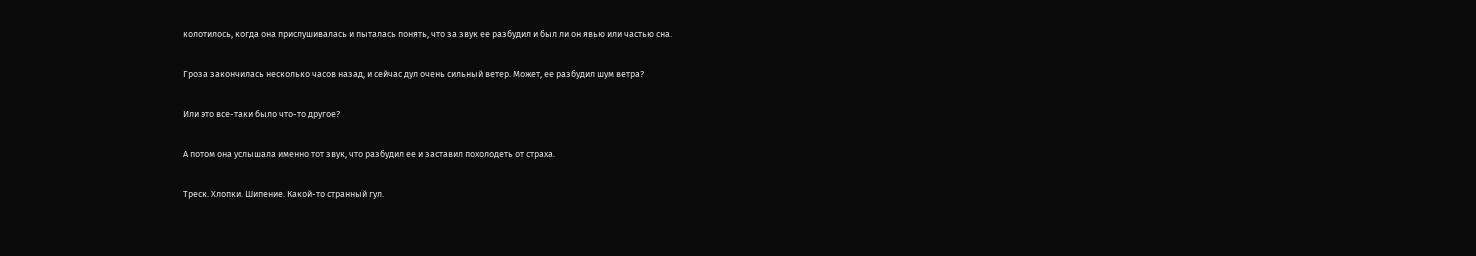колотилось, когда она прислушивалась и пыталась понять, что за звук ее разбудил и был ли он явью или частью сна.

Гроза закончилась несколько часов назад, и сейчас дул очень сильный ветер. Может, ее разбудил шум ветра?

Или это все-таки было что-то другое?

А потом она услышала именно тот звук, что разбудил ее и заставил похолодеть от страха.

Треск. Хлопки. Шипение. Какой-то странный гул.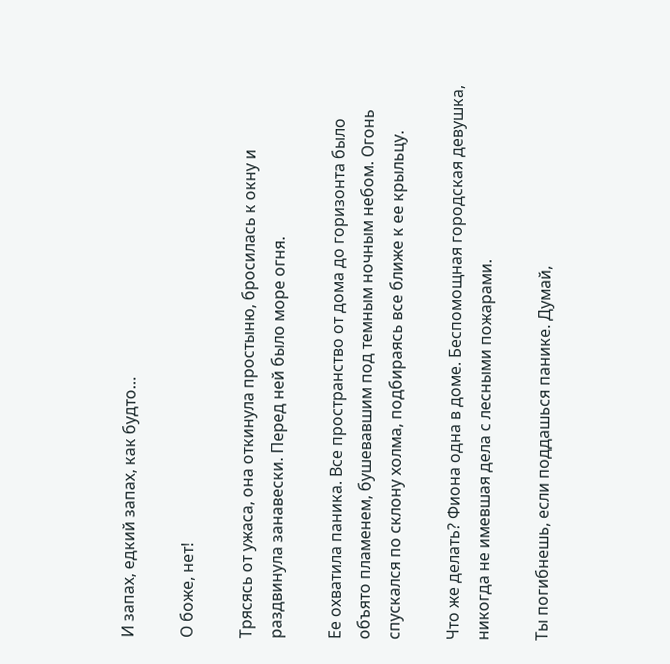И запах, едкий запах, как будто…

О боже, нет!

Трясясь от ужаса, она откинула простыню, бросилась к окну и раздвинула занавески. Перед ней было море огня.

Ее охватила паника. Все пространство от дома до горизонта было объято пламенем, бушевавшим под темным ночным небом. Огонь спускался по склону холма, подбираясь все ближе к ее крыльцу.

Что же делать? Фиона одна в доме. Беспомощная городская девушка, никогда не имевшая дела с лесными пожарами.

Ты погибнешь, если поддашься панике. Думай,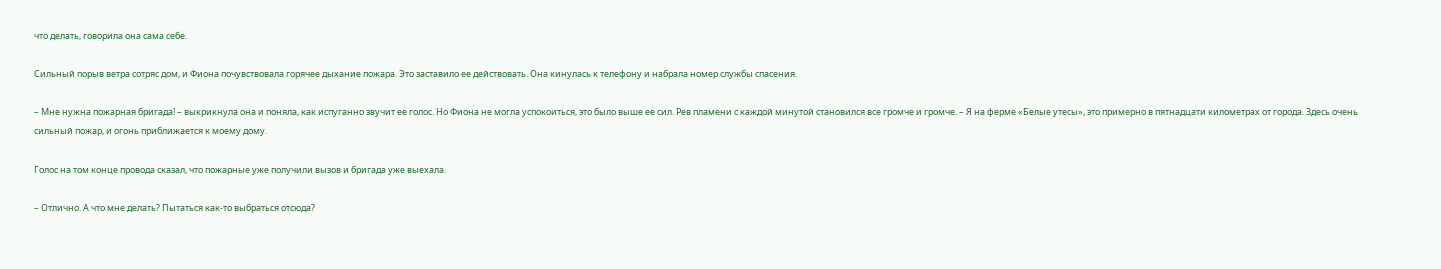что делать, говорила она сама себе.

Сильный порыв ветра сотряс дом, и Фиона почувствовала горячее дыхание пожара. Это заставило ее действовать. Она кинулась к телефону и набрала номер службы спасения.

– Мне нужна пожарная бригада! – выкрикнула она и поняла, как испуганно звучит ее голос. Но Фиона не могла успокоиться, это было выше ее сил. Рев пламени с каждой минутой становился все громче и громче. – Я на ферме «Белые утесы», это примерно в пятнадцати километрах от города. Здесь очень сильный пожар, и огонь приближается к моему дому.

Голос на том конце провода сказал, что пожарные уже получили вызов и бригада уже выехала.

– Отлично. А что мне делать? Пытаться как-то выбраться отсюда?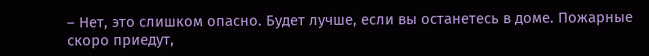– Нет, это слишком опасно. Будет лучше, если вы останетесь в доме. Пожарные скоро приедут,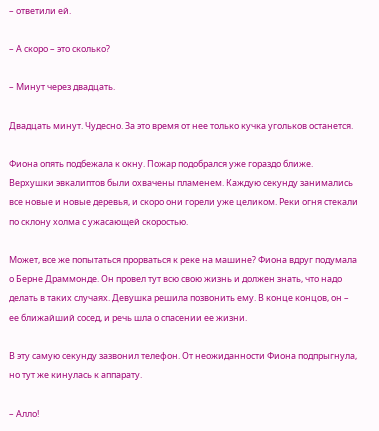– ответили ей.

– А скоро – это сколько?

– Минут через двадцать.

Двадцать минут. Чудесно. За это время от нее только кучка угольков останется.

Фиона опять подбежала к окну. Пожар подобрался уже гораздо ближе. Верхушки эвкалиптов были охвачены пламенем. Каждую секунду занимались все новые и новые деревья, и скоро они горели уже целиком. Реки огня стекали по склону холма с ужасающей скоростью.

Может, все же попытаться прорваться к реке на машине? Фиона вдруг подумала о Берне Драммонде. Он провел тут всю свою жизнь и должен знать, что надо делать в таких случаях. Девушка решила позвонить ему. В конце концов, он – ее ближайший сосед, и речь шла о спасении ее жизни.

В эту самую секунду зазвонил телефон. От неожиданности Фиона подпрыгнула, но тут же кинулась к аппарату.

– Алло!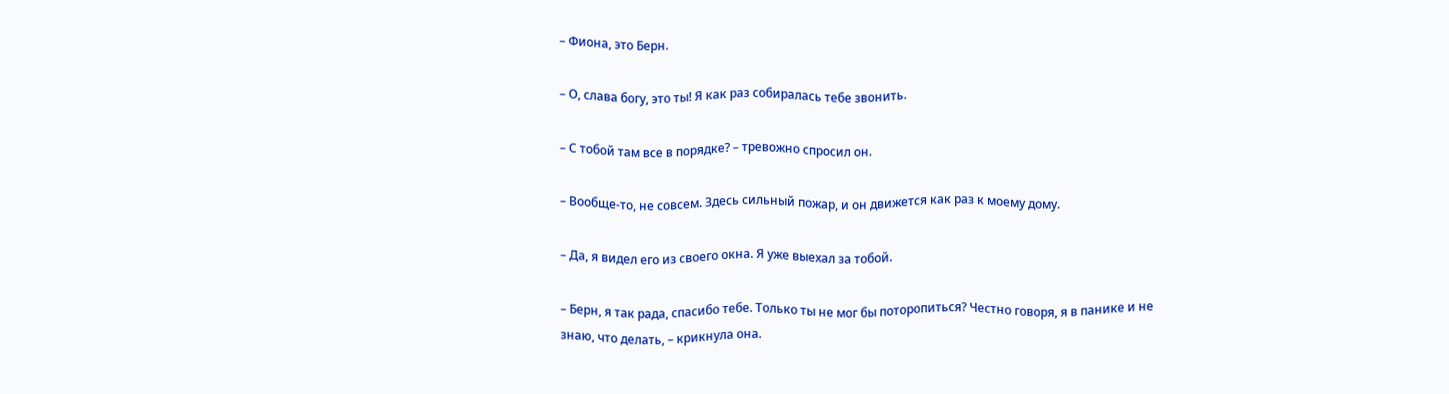– Фиона, это Берн.

– О, слава богу, это ты! Я как раз собиралась тебе звонить.

– С тобой там все в порядке? – тревожно спросил он.

– Вообще-то, не совсем. Здесь сильный пожар, и он движется как раз к моему дому.

– Да, я видел его из своего окна. Я уже выехал за тобой.

– Берн, я так рада, спасибо тебе. Только ты не мог бы поторопиться? Честно говоря, я в панике и не знаю, что делать, – крикнула она.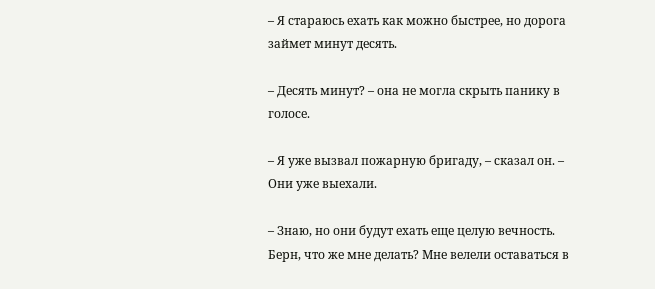– Я стараюсь ехать как можно быстрее, но дорога займет минут десять.

– Десять минут? – она не могла скрыть панику в голосе.

– Я уже вызвал пожарную бригаду, – сказал он. – Они уже выехали.

– Знаю, но они будут ехать еще целую вечность. Берн, что же мне делать? Мне велели оставаться в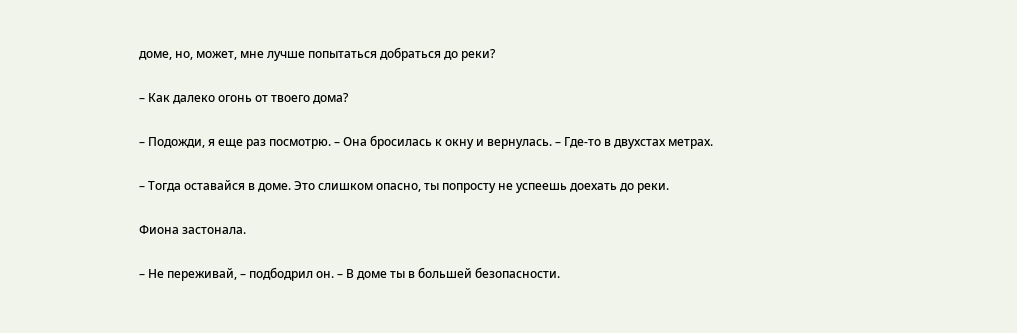доме, но, может, мне лучше попытаться добраться до реки?

– Как далеко огонь от твоего дома?

– Подожди, я еще раз посмотрю. – Она бросилась к окну и вернулась. – Где-то в двухстах метрах.

– Тогда оставайся в доме. Это слишком опасно, ты попросту не успеешь доехать до реки.

Фиона застонала.

– Не переживай, – подбодрил он. – В доме ты в большей безопасности.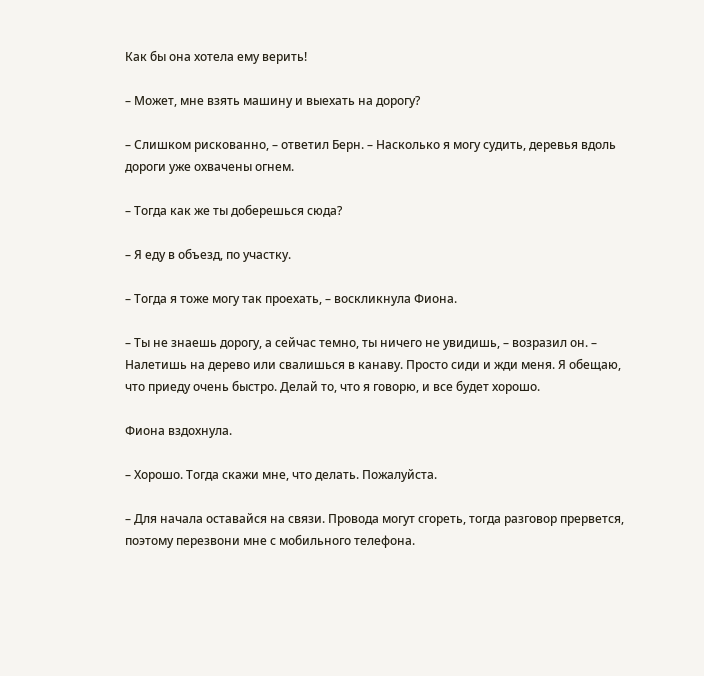Как бы она хотела ему верить!

– Может, мне взять машину и выехать на дорогу?

– Слишком рискованно, – ответил Берн. – Насколько я могу судить, деревья вдоль дороги уже охвачены огнем.

– Тогда как же ты доберешься сюда?

– Я еду в объезд, по участку.

– Тогда я тоже могу так проехать, – воскликнула Фиона.

– Ты не знаешь дорогу, а сейчас темно, ты ничего не увидишь, – возразил он. – Налетишь на дерево или свалишься в канаву. Просто сиди и жди меня. Я обещаю, что приеду очень быстро. Делай то, что я говорю, и все будет хорошо.

Фиона вздохнула.

– Хорошо. Тогда скажи мне, что делать. Пожалуйста.

– Для начала оставайся на связи. Провода могут сгореть, тогда разговор прервется, поэтому перезвони мне с мобильного телефона.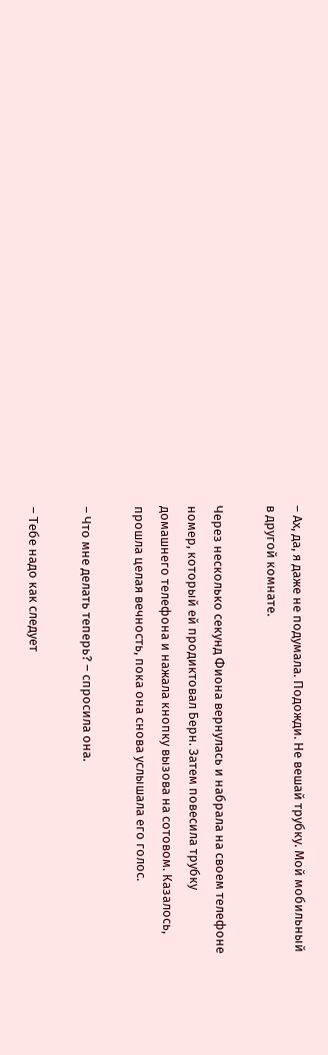– Ах, да, я даже не подумала. Подожди. Не вешай трубку. Мой мобильный в другой комнате.

Через несколько секунд Фиона вернулась и набрала на своем телефоне номер, который ей продиктовал Берн. Затем повесила трубку домашнего телефона и нажала кнопку вызова на сотовом. Казалось, прошла целая вечность, пока она снова услышала его голос.

– Что мне делать теперь? – спросила она.

– Тебе надо как следует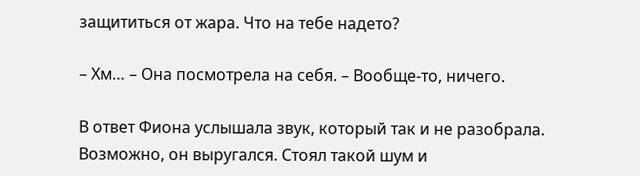защититься от жара. Что на тебе надето?

– Хм… – Она посмотрела на себя. – Вообще-то, ничего.

В ответ Фиона услышала звук, который так и не разобрала. Возможно, он выругался. Стоял такой шум и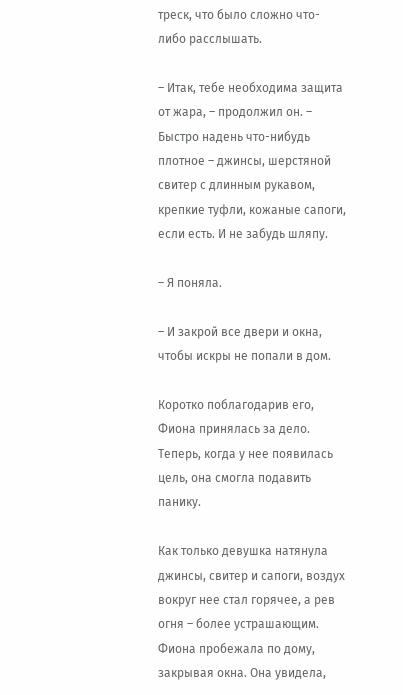треск, что было сложно что-либо расслышать.

– Итак, тебе необходима защита от жара, – продолжил он. – Быстро надень что-нибудь плотное – джинсы, шерстяной свитер с длинным рукавом, крепкие туфли, кожаные сапоги, если есть. И не забудь шляпу.

– Я поняла.

– И закрой все двери и окна, чтобы искры не попали в дом.

Коротко поблагодарив его, Фиона принялась за дело. Теперь, когда у нее появилась цель, она смогла подавить панику.

Как только девушка натянула джинсы, свитер и сапоги, воздух вокруг нее стал горячее, а рев огня – более устрашающим. Фиона пробежала по дому, закрывая окна. Она увидела,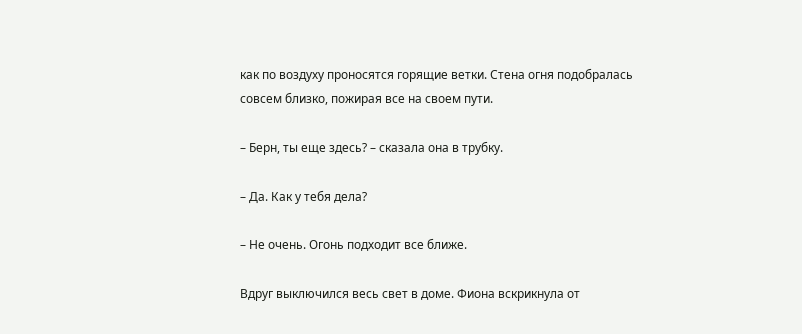как по воздуху проносятся горящие ветки. Стена огня подобралась совсем близко, пожирая все на своем пути.

– Берн, ты еще здесь? – сказала она в трубку.

– Да. Как у тебя дела?

– Не очень. Огонь подходит все ближе.

Вдруг выключился весь свет в доме. Фиона вскрикнула от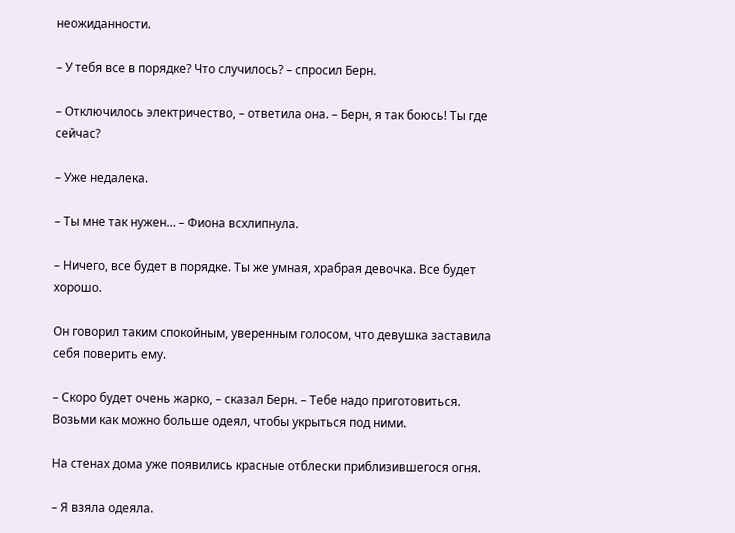неожиданности.

– У тебя все в порядке? Что случилось? – спросил Берн.

– Отключилось электричество, – ответила она. – Берн, я так боюсь! Ты где сейчас?

– Уже недалека.

– Ты мне так нужен… – Фиона всхлипнула.

– Ничего, все будет в порядке. Ты же умная, храбрая девочка. Все будет хорошо.

Он говорил таким спокойным, уверенным голосом, что девушка заставила себя поверить ему.

– Скоро будет очень жарко, – сказал Берн. – Тебе надо приготовиться. Возьми как можно больше одеял, чтобы укрыться под ними.

На стенах дома уже появились красные отблески приблизившегося огня.

– Я взяла одеяла.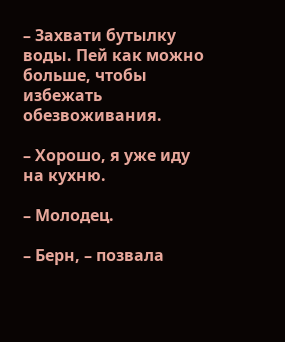– Захвати бутылку воды. Пей как можно больше, чтобы избежать обезвоживания.

– Хорошо, я уже иду на кухню.

– Молодец.

– Берн, – позвала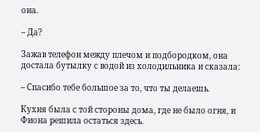она.

– Да?

Зажав телефон между плечом и подбородком, она достала бутылку с водой из холодильника и сказала:

– Спасибо тебе большое за то, что ты делаешь.

Кухня была с той стороны дома, где не было огня, и Фиона решила остаться здесь.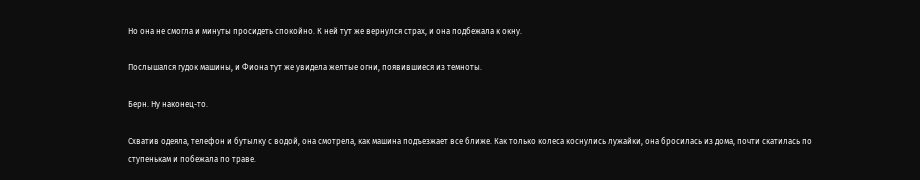Но она не смогла и минуты просидеть спокойно. К ней тут же вернулся страх, и она подбежала к окну.

Послышался гудок машины, и Фиона тут же увидела желтые огни, появившиеся из темноты.

Берн. Ну наконец-то.

Схватив одеяла, телефон и бутылку с водой, она смотрела, как машина подъезжает все ближе. Как только колеса коснулись лужайки, она бросилась из дома, почти скатилась по ступенькам и побежала по траве.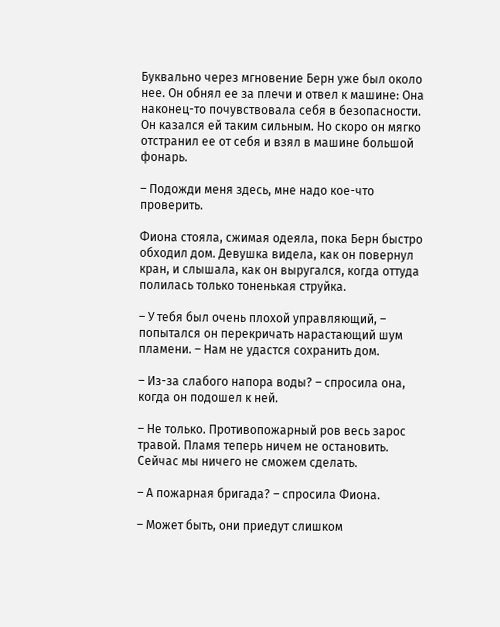Буквально через мгновение Берн уже был около нее. Он обнял ее за плечи и отвел к машине: Она наконец-то почувствовала себя в безопасности. Он казался ей таким сильным. Но скоро он мягко отстранил ее от себя и взял в машине большой фонарь.

– Подожди меня здесь, мне надо кое-что проверить.

Фиона стояла, сжимая одеяла, пока Берн быстро обходил дом. Девушка видела, как он повернул кран, и слышала, как он выругался, когда оттуда полилась только тоненькая струйка.

– У тебя был очень плохой управляющий, – попытался он перекричать нарастающий шум пламени. – Нам не удастся сохранить дом.

– Из-за слабого напора воды? – спросила она, когда он подошел к ней.

– Не только. Противопожарный ров весь зарос травой. Пламя теперь ничем не остановить. Сейчас мы ничего не сможем сделать.

– А пожарная бригада? – спросила Фиона.

– Может быть, они приедут слишком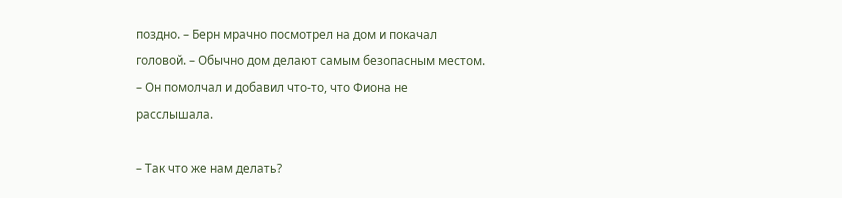поздно. – Берн мрачно посмотрел на дом и покачал головой. – Обычно дом делают самым безопасным местом. – Он помолчал и добавил что-то, что Фиона не расслышала.

– Так что же нам делать?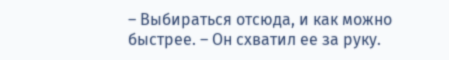– Выбираться отсюда, и как можно быстрее. – Он схватил ее за руку.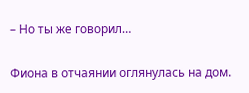– Но ты же говорил…

Фиона в отчаянии оглянулась на дом.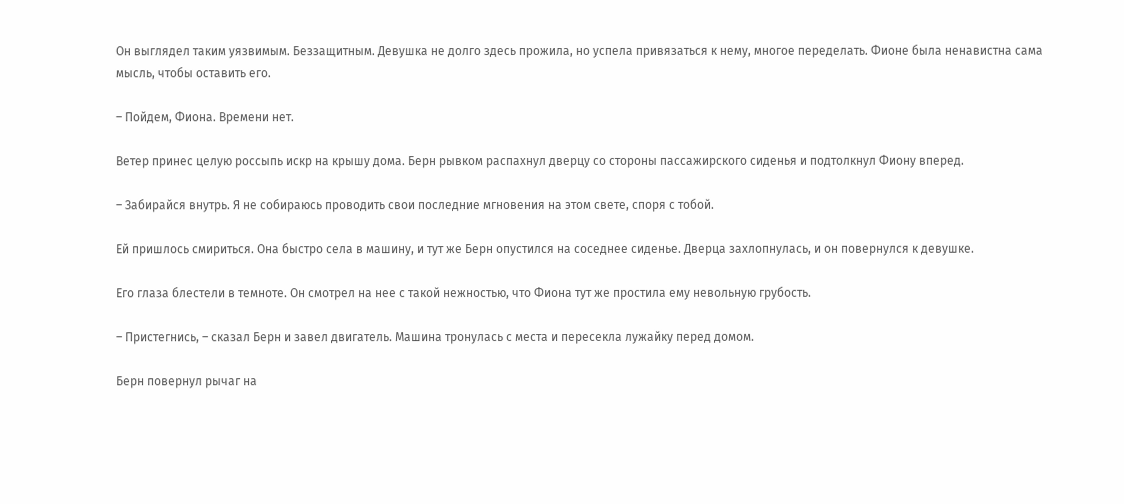Он выглядел таким уязвимым. Беззащитным. Девушка не долго здесь прожила, но успела привязаться к нему, многое переделать. Фионе была ненавистна сама мысль, чтобы оставить его.

– Пойдем, Фиона. Времени нет.

Ветер принес целую россыпь искр на крышу дома. Берн рывком распахнул дверцу со стороны пассажирского сиденья и подтолкнул Фиону вперед.

– Забирайся внутрь. Я не собираюсь проводить свои последние мгновения на этом свете, споря с тобой.

Ей пришлось смириться. Она быстро села в машину, и тут же Берн опустился на соседнее сиденье. Дверца захлопнулась, и он повернулся к девушке.

Его глаза блестели в темноте. Он смотрел на нее с такой нежностью, что Фиона тут же простила ему невольную грубость.

– Пристегнись, – сказал Берн и завел двигатель. Машина тронулась с места и пересекла лужайку перед домом.

Берн повернул рычаг на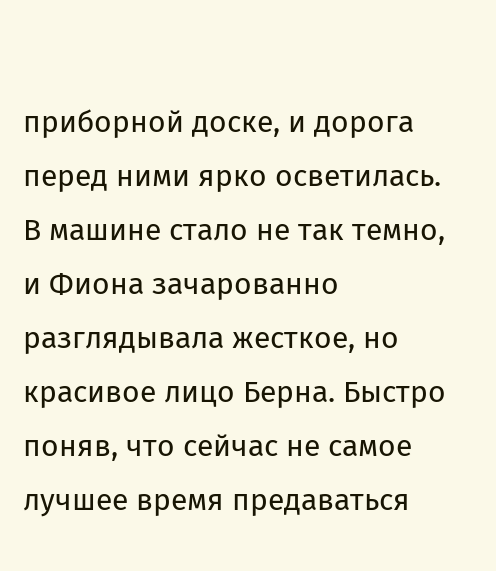приборной доске, и дорога перед ними ярко осветилась. В машине стало не так темно, и Фиона зачарованно разглядывала жесткое, но красивое лицо Берна. Быстро поняв, что сейчас не самое лучшее время предаваться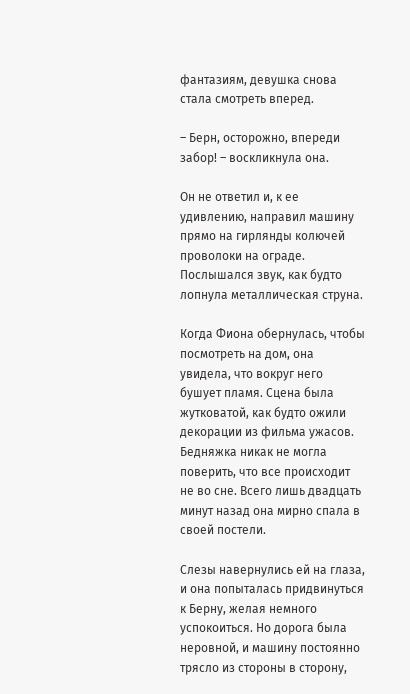фантазиям, девушка снова стала смотреть вперед.

– Берн, осторожно, впереди забор! – воскликнула она.

Он не ответил и, к ее удивлению, направил машину прямо на гирлянды колючей проволоки на ограде. Послышался звук, как будто лопнула металлическая струна.

Когда Фиона обернулась, чтобы посмотреть на дом, она увидела, что вокруг него бушует пламя. Сцена была жутковатой, как будто ожили декорации из фильма ужасов. Бедняжка никак не могла поверить, что все происходит не во сне. Всего лишь двадцать минут назад она мирно спала в своей постели.

Слезы навернулись ей на глаза, и она попыталась придвинуться к Берну, желая немного успокоиться. Но дорога была неровной, и машину постоянно трясло из стороны в сторону,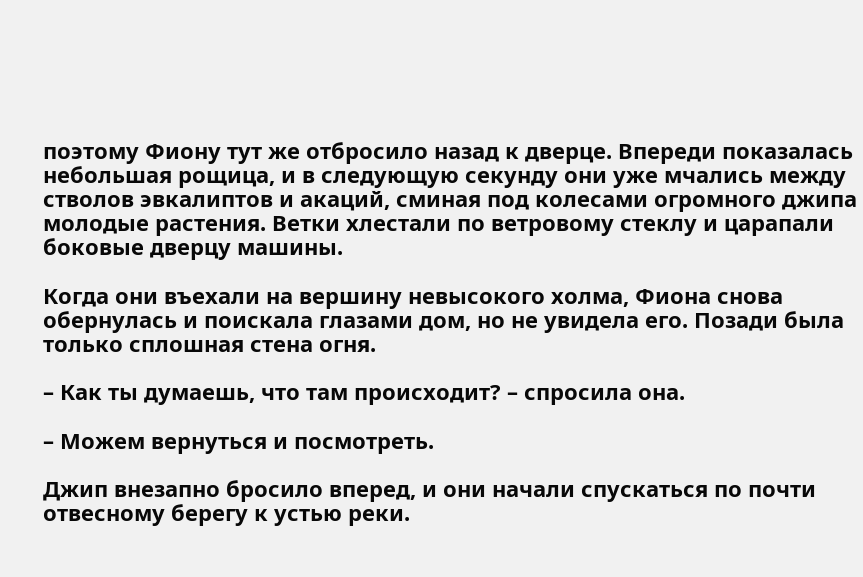поэтому Фиону тут же отбросило назад к дверце. Впереди показалась небольшая рощица, и в следующую секунду они уже мчались между стволов эвкалиптов и акаций, сминая под колесами огромного джипа молодые растения. Ветки хлестали по ветровому стеклу и царапали боковые дверцу машины.

Когда они въехали на вершину невысокого холма, Фиона снова обернулась и поискала глазами дом, но не увидела его. Позади была только сплошная стена огня.

– Как ты думаешь, что там происходит? – спросила она.

– Можем вернуться и посмотреть.

Джип внезапно бросило вперед, и они начали спускаться по почти отвесному берегу к устью реки.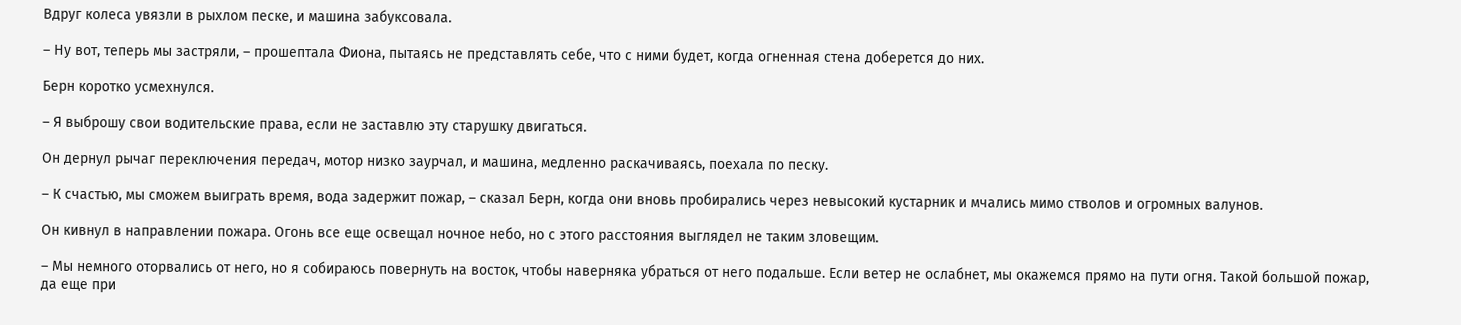Вдруг колеса увязли в рыхлом песке, и машина забуксовала.

– Ну вот, теперь мы застряли, – прошептала Фиона, пытаясь не представлять себе, что с ними будет, когда огненная стена доберется до них.

Берн коротко усмехнулся.

– Я выброшу свои водительские права, если не заставлю эту старушку двигаться.

Он дернул рычаг переключения передач, мотор низко заурчал, и машина, медленно раскачиваясь, поехала по песку.

– К счастью, мы сможем выиграть время, вода задержит пожар, – сказал Берн, когда они вновь пробирались через невысокий кустарник и мчались мимо стволов и огромных валунов.

Он кивнул в направлении пожара. Огонь все еще освещал ночное небо, но с этого расстояния выглядел не таким зловещим.

– Мы немного оторвались от него, но я собираюсь повернуть на восток, чтобы наверняка убраться от него подальше. Если ветер не ослабнет, мы окажемся прямо на пути огня. Такой большой пожар, да еще при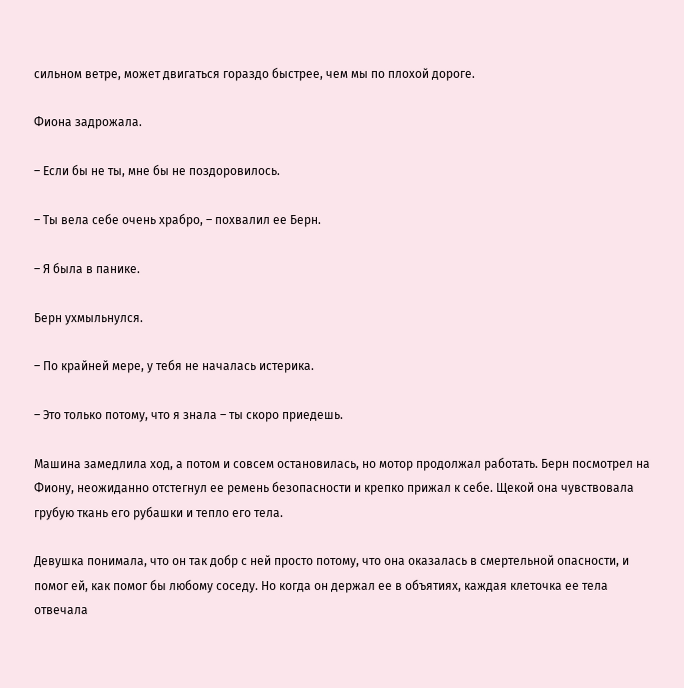сильном ветре, может двигаться гораздо быстрее, чем мы по плохой дороге.

Фиона задрожала.

– Если бы не ты, мне бы не поздоровилось.

– Ты вела себе очень храбро, – похвалил ее Берн.

– Я была в панике.

Берн ухмыльнулся.

– По крайней мере, у тебя не началась истерика.

– Это только потому, что я знала – ты скоро приедешь.

Машина замедлила ход, а потом и совсем остановилась, но мотор продолжал работать. Берн посмотрел на Фиону, неожиданно отстегнул ее ремень безопасности и крепко прижал к себе. Щекой она чувствовала грубую ткань его рубашки и тепло его тела.

Девушка понимала, что он так добр с ней просто потому, что она оказалась в смертельной опасности, и помог ей, как помог бы любому соседу. Но когда он держал ее в объятиях, каждая клеточка ее тела отвечала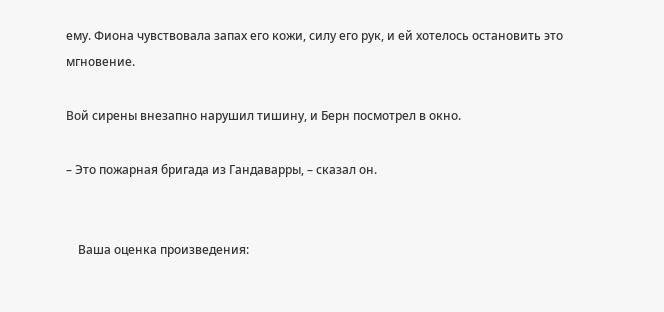ему. Фиона чувствовала запах его кожи, силу его рук, и ей хотелось остановить это мгновение.

Вой сирены внезапно нарушил тишину, и Берн посмотрел в окно.

– Это пожарная бригада из Гандаварры, – сказал он.


    Ваша оценка произведения: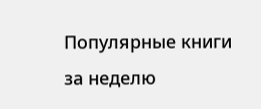Популярные книги за неделю